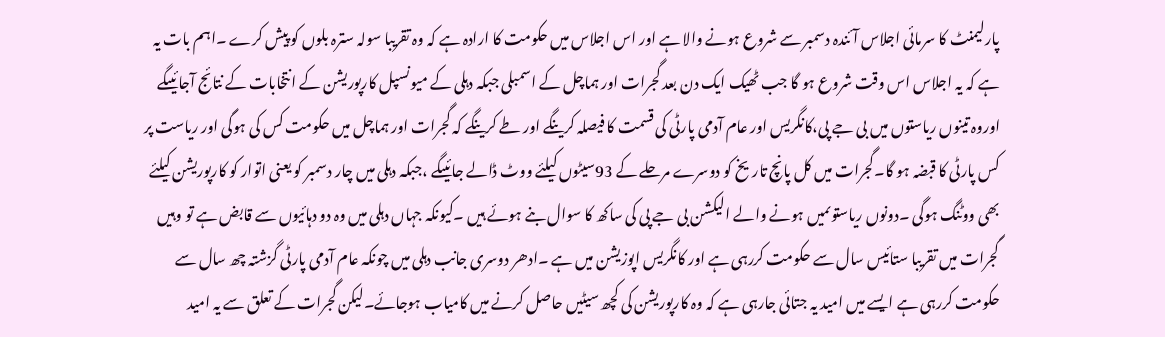پارلیمنٹ کا سرمائی اجلاس آئندہ دسمبر سے شروع ہونے والا ہے اور اس اجلاس میں حکومت کا ارادہ ہے کہ وہ تقریبا سولہ سترہ بلوں کو پیش کرے ۔اہم بات یہ ہے کہ یہ اجلاس اس وقت شروع ہو گا جب ٹھیک ایک دن بعد گجرات اور ہماچل کے اسمبلی جبکہ دہلی کے میونسپل کارپوریشن کے انتخابات کے نتائج آجائیںگے اوروہ تینوں ریاستوں میں بی جے پی،کانگریس اور عام آدمی پارٹی کی قسمت کا فیصلہ کرینگے اور طے کرینگے کہ گجرات اور ہماچل میں حکومت کس کی ہوگی اور ریاست پر کس پارٹی کا قبضہ ہو گا۔گجرات میں کل پانچ تاریخ کو دوسرے مرحلے کے 93سیٹوں کیلئے ووٹ ڈالے جائیںگے ،جبکہ دہلی میں چار دسمبر کو یعنی اتوار کو کارپوریشن کیلئے بھی ووٹنگ ہوگی ۔دونوں ریاستوںمیں ہونے والے الیکشن بی جے پی کی ساکھ کا سوال بنے ہوئے ہیں ۔کیونکہ جہاں دہلی میں وہ دو دہائیوں سے قابض ہے تو وہیں گجرات میں تقریبا ستائیس سال سے حکومت کررہی ہے اور کانگریس اپوزیشن میں ہے ۔ادھر دوسری جانب دہلی میں چونکہ عام آدمی پارٹی گزشتہ چھ سال سے حکومت کررہی ہے ایسے میں امید یہ جتائی جارہی ہے کہ وہ کارپوریشن کی کچھ سیٹیں حاصل کرنے میں کامیاب ہوجائے۔لیکن گجرات کے تعلق سے یہ امید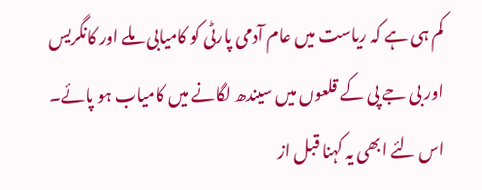کم ہی ہے کہ ریاست میں عام آدمی پارٹی کو کامیابی ملے اور کانگریس اور بی جے پی کے قلعوں میں سیندھ لگانے میں کامیاب ہو پائے۔ اس لئے ابھی یہ کہنا قبل از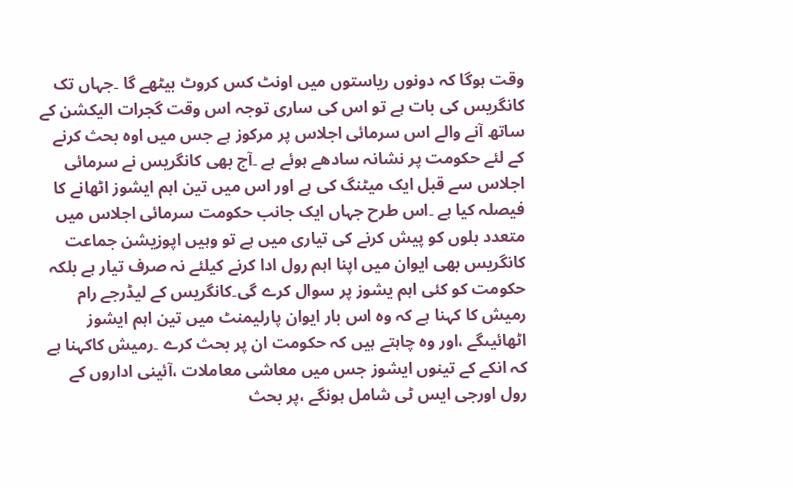وقت ہوگا کہ دونوں ریاستوں میں اونٹ کس کروٹ بیٹھے گا ۔جہاں تک کانگریس کی بات ہے تو اس کی ساری توجہ اس وقت گجرات الیکشن کے ساتھ آنے والے اس سرمائی اجلاس پر مرکوز ہے جس میں اوہ بحث کرنے کے لئے حکومت پر نشانہ سادھے ہوئے ہے ۔آج بھی کانگریس نے سرمائی اجلاس سے قبل ایک میٹنگ کی ہے اور اس میں تین اہم ایشوز اٹھانے کا فیصلہ کیا ہے ۔اس طرح جہاں ایک جانب حکومت سرمائی اجلاس میں متعدد بلوں کو پیش کرنے کی تیاری میں ہے تو وہیں اپوزیشن جماعت کانگریس بھی ایوان میں اپنا اہم رول ادا کرنے کیلئے نہ صرف تیار ہے بلکہ حکومت کو کئی اہم یشوز پر سوال کرے گی۔کانگریس کے لیڈرجے رام رمیش کا کہنا ہے کہ وہ اس بار ایوان پارلیمنٹ میں تین اہم ایشوز اٹھائیںگے ،اور وہ چاہتے ہیں کہ حکومت ان پر بحث کرے ۔رمیش کاکہنا ہے کہ انکے کے تینوں ایشوز جس میں معاشی معاملات ،آئینی اداروں کے رول اورجی ایس ٹی شامل ہونگے ،پر بحث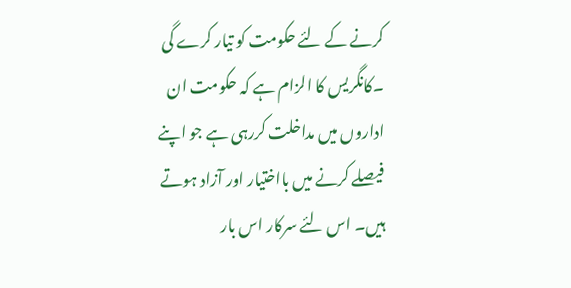کرنے کے لئے حکومت کو تیار کرے گی ۔کانگریس کا الزام ہے کہ حکومت ان اداروں میں مداخلت کررہی ہے جو اپنے فیصلے کرنے میں بااختیار اور آزاد ہوتے ہیں۔ اس لئے سرکار اس بار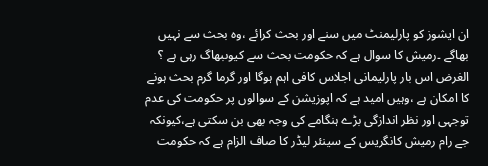ان ایشوز کو پارلیمنٹ میں سنے اور بحث کرائے ،وہ بحث سے نہیں بھاگے ۔رمیش کا سوال ہے کہ حکومت بحث سے کیوںبھاگ رہی ہے ؟
الغرض اس بار پارلیمانی اجلاس کافی اہم ہوگا اور گرما گرم بحث ہونے کا امکان ہے ،وہیں امید ہے کہ اپوزیشن کے سوالوں پر حکومت کی عدم توجہی اور نظر اندازگی بڑے ہنگامے کی وجہ بھی بن سکتی ہے،کیونکہ جے رام رمیش کانگریس کے سینئر لیڈر کا صاف الزام ہے کہ حکومت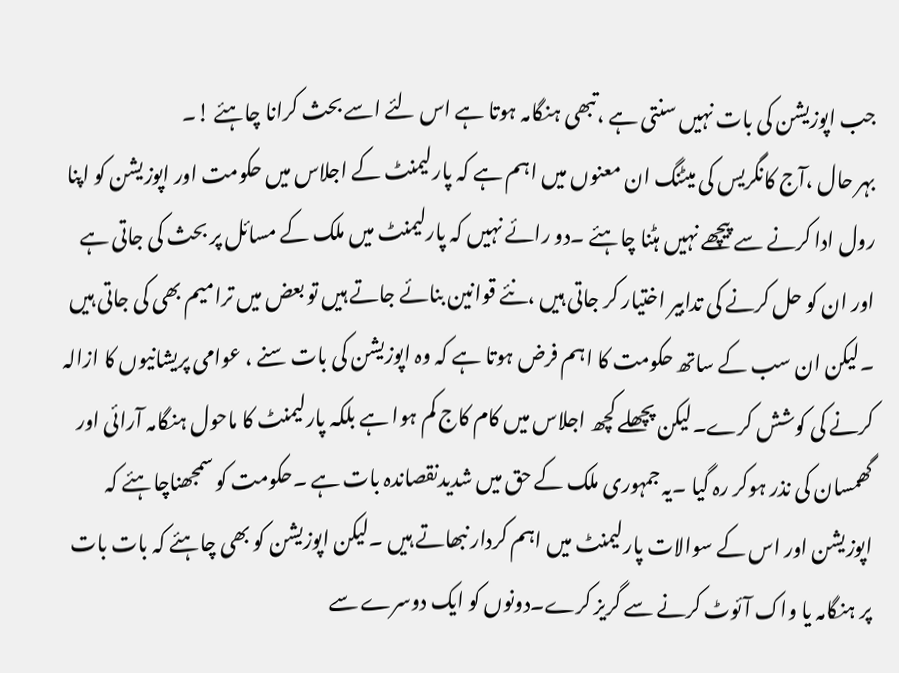جب اپوزیشن کی بات نہیں سنتی ہے ،تبھی ہنگامہ ہوتا ہے اس لئے اسے بحث کرانا چاہئے !۔
بہر حال ،آج کانگریس کی میٹنگ ان معنوں میں اہم ہے کہ پارلیمنٹ کے اجلاس میں حکومت اور اپوزیشن کو اپنا رول ادا کرنے سے پیچھے نہیں ہٹنا چاہئے ۔دو رائے نہیں کہ پارلیمنٹ میں ملک کے مسائل پر بحث کی جاتی ہے اور ان کو حل کرنے کی تدابیر اختیار کر جاتی ہیں ،نئے قوانین بنائے جاتے ہیں تو بعض میں ترامیم بھی کی جاتی ہیں ۔لیکن ان سب کے ساتھ حکومت کا اہم فرض ہوتا ہے کہ وہ اپوزیشن کی بات سنے ، عوامی پریشانیوں کا ازالہ کرنے کی کوشش کرے۔لیکن پچھلے کچھ اجلاس میں کام کاج کم ہوا ہے بلکہ پارلیمنٹ کا ماحول ہنگامہ آرائی اور گھمسان کی نذر ہوکر رہ گیا ۔یہ جمہوری ملک کے حق میں شدیدنقصاندہ بات ہے ۔حکومت کو سمجھناچاہئے کہ اپوزیشن اور اس کے سوالات پارلیمنٹ میں اہم کردار نبھاتے ہیں ۔لیکن اپوزیشن کو بھی چاہئے کہ بات بات پر ہنگامہ یا واک آئوٹ کرنے سے گریز کرے۔دونوں کو ایک دوسرے سے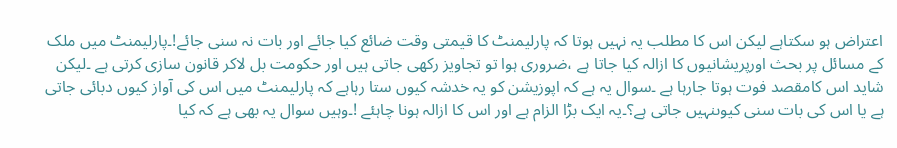اعتراض ہو سکتاہے لیکن اس کا مطلب یہ نہیں ہوتا کہ پارلیمنٹ کا قیمتی وقت ضائع کیا جائے اور بات نہ سنی جائے!۔پارلیمنٹ میں ملک کے مسائل پر بحث اورپریشانیوں کا ازالہ کیا جاتا ہے ،ضروری ہوا تو تجاویز رکھی جاتی ہیں اور حکومت بل لاکر قانون سازی کرتی ہے ۔لیکن شاید اس کامقصد فوت ہوتا جارہا ہے ۔سوال یہ ہے کہ اپوزیشن کو یہ خدشہ کیوں ستا رہاہے کہ پارلیمنٹ میں اس کی آواز کیوں دبائی جاتی ہے یا اس کی بات سنی کیوںنہیں جاتی ہے؟۔یہ ایک بڑا الزام ہے اور اس کا ازالہ ہونا چاہئے !۔وہیں سوال یہ بھی ہے کہ کیا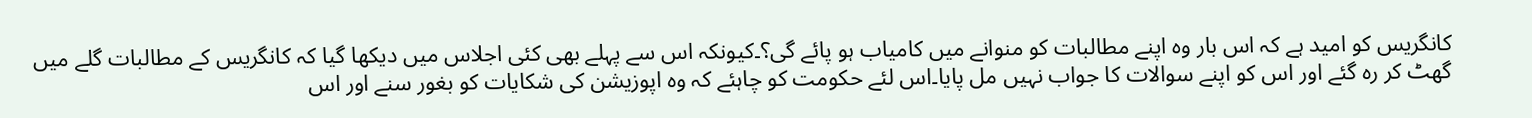کانگریس کو امید ہے کہ اس بار وہ اپنے مطالبات کو منوانے میں کامیاب ہو پائے گی؟۔کیونکہ اس سے پہلے بھی کئی اجلاس میں دیکھا گیا کہ کانگریس کے مطالبات گلے میں گھٹ کر رہ گئے اور اس کو اپنے سوالات کا جواب نہیں مل پایا۔اس لئے حکومت کو چاہئے کہ وہ اپوزیشن کی شکایات کو بغور سنے اور اس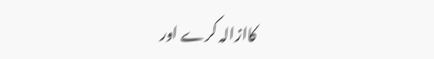کاازالہ کرے اور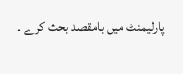پارلیمنٹ میں بامقصد بحث کرے ۔